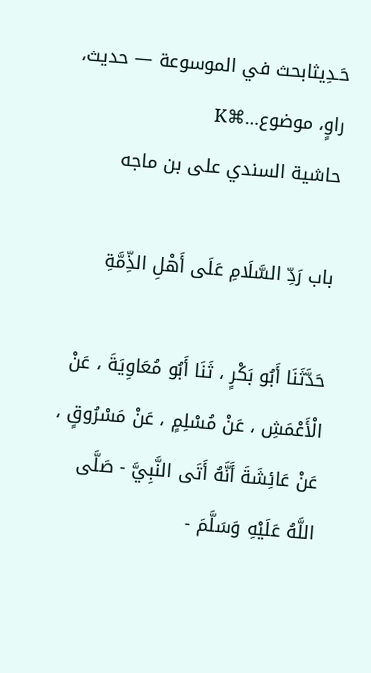حَـدِيثابحث في الموسوعة — حديث، راوٍ، موضوع…⌘K
حاشية السندي على بن ماجه

باب رَدِّ السَّلَامِ عَلَى أَهْلِ الذِّمَّةِ

حَدَّثَنَا أَبُو بَكْرٍ ، ثَنَا أَبُو مُعَاوِيَةَ ، عَنْ الْأَعْمَشِ ، عَنْ مُسْلِمٍ ، عَنْ مَسْرُوقٍ ، عَنْ عَائِشَةَ أَنَّهُ أَتَى النَّبِيَّ - صَلَّى اللَّهُ عَلَيْهِ وَسَلَّمَ -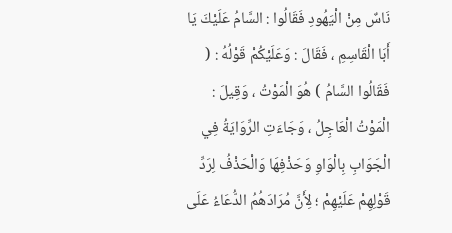نَاسٌ مِنْ الْيَهُودِ فَقَالُوا : السَّامُ عَلَيْكَ يَا أَبَا الْقَاسِمِ ، فَقَالَ : وَعَلَيْكُمْ قَوْلُهُ : ( فَقَالُوا السَّامُ ) هُوَ الْمَوْتُ ، وَقِيلَ : الْمَوْتُ الْعَاجِلُ ، وَجَاءَتِ الرِّوَايَةُ فِي الْجَوَابِ بِالْوَاوِ وَحَذْفِهَا وَالْحَذْفُ لِرَدِّ قَوْلِهِمْ عَلَيْهِمْ ؛ لِأَنَّ مُرَادَهُمُ الدُّعَاءُ عَلَى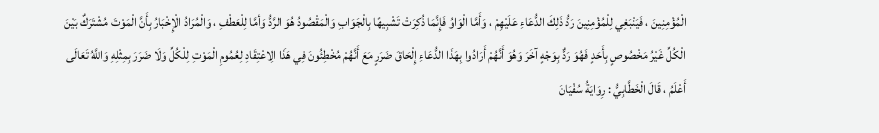الْمُؤْمِنِينَ ، فَيَنْبَغِي لِلْمُؤْمِنِينَ رَدُّ ذَلِكَ الدُّعَاءِ عَلَيْهِمْ ، وَأَمَّا الْوَاوُ فَإِنَّمَا ذُكِرَتْ تَشْبِيهًا بِالْجَوَابِ وَالْمَقْصُودُ هُوَ الرَّدُّ وَأمَّا لِلْعَطْفِ ، وَالْمُرَادُ الْإِخْبَارُ بِأَنَّ الْمَوْتَ مُشْتَرَكٌ بَيْنَ الْكُلِّ غَيْرُ مَخْصُوصٍ بِأَحَدٍ فَهُوَ رَدٌّ بِوَجْهٍ آخَرَ وَهُوَ أَنَّهُمْ أَرَادُوا بِهَذَا الدُّعَاءِ إِلْحَاقَ ضَرَرٍ مَعَ أَنَّهُمْ مُخْطِئُونَ فِي هَذَا الِاعْتِقَادِ لِعُمُومِ الْمَوْتِ لِلْكُلِّ وَلَا ضَرَرَ بِمِثْلِهِ وَاللَّهُ تَعَالَى أَعْلَمُ ، قَالَ الْخَطَّابِيُّ : رِوَايَةُ سُفْيَانَ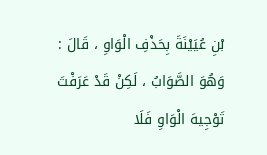بْنِ عُيَيْنَةَ بِحَذْفِ الْوَاوِ ، قَالَ : وَهُوَ الصَّوَابُ ، لَكِنْ قَدْ عَرَفْتَ تَوْجِيهَ الْوَاوِ فَلَا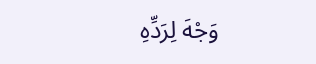وَجْهَ لِرَدِّهِ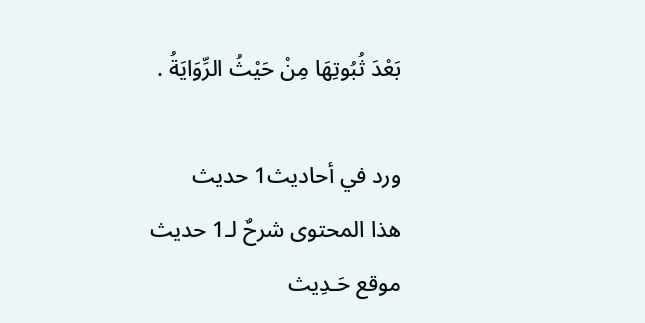بَعْدَ ثُبُوتِهَا مِنْ حَيْثُ الرِّوَايَةُ .

ورد في أحاديث1 حديث
هذا المحتوى شرحٌ لـ1 حديث
موقع حَـدِيث